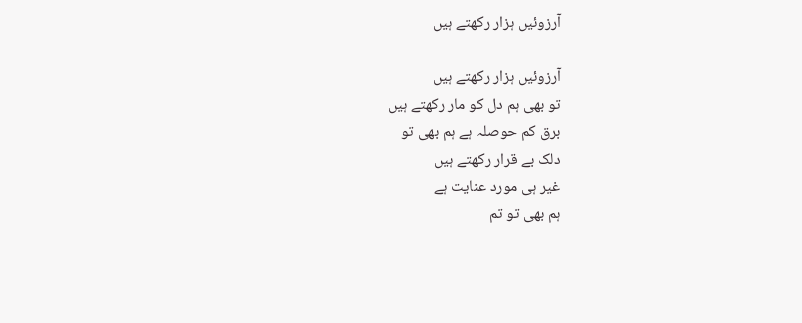آرزوئیں ہزار رکھتے ہیں

آرزوئیں ہزار رکھتے ہیں
تو بھی ہم دل کو مار رکھتے ہیں
برق کم حوصلہ ہے ہم بھی تو
دلک بے قرار رکھتے ہیں
غیر ہی مورد عنایت ہے
ہم بھی تو تم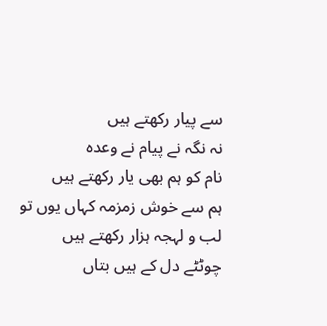سے پیار رکھتے ہیں
نہ نگہ نے پیام نے وعدہ
نام کو ہم بھی یار رکھتے ہیں
ہم سے خوش زمزمہ کہاں یوں تو
لب و لہجہ ہزار رکھتے ہیں
چوٹٹے دل کے ہیں بتاں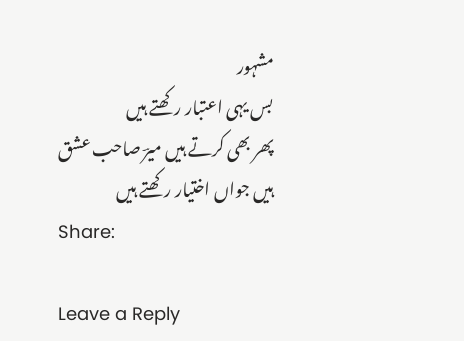مشہور
بس یہی اعتبار رکھتے ہیں
پھر بھی کرتے ہیں میرؔ صاحب عشق
ہیں جواں اختیار رکھتے ہیں
Share:

Leave a Reply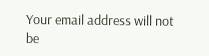Your email address will not be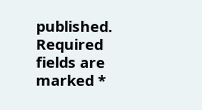published. Required fields are marked *